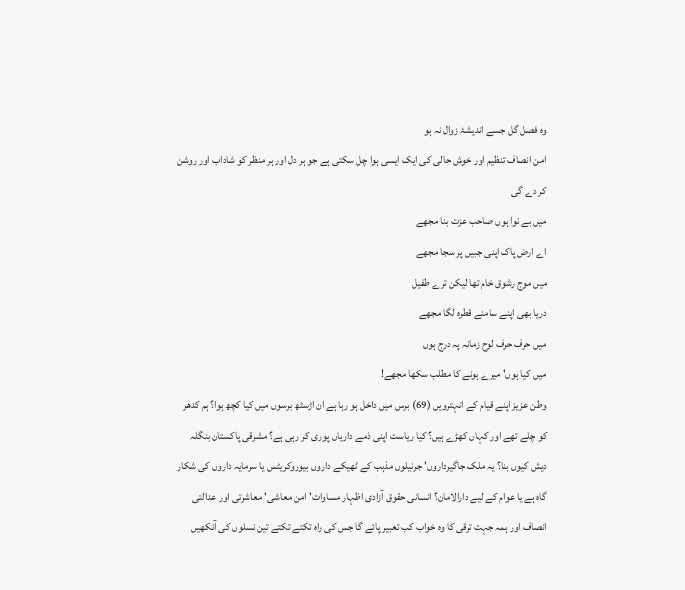وہ فصل گل جسے اندیشۂ زوال نہ ہو
امن انصاف تنظیم اور خوش حالی کی ایک ایسی ہوا چل سکتی ہے جو ہر دل اور ہر منظر کو شاداب اور روشن کر دے گی
میں بے نوا ہوں صاحب عزت بنا مجھے
اے ارض پاک اپنی جبیں پر سجا مجھے
میں موج رشوق خام تھا لیکن ترے طفیل
دریا بھی اپنے سامنے قطرہ لگا مجھے
میں حرف حرف لوح زمانہ پہ درج ہوں
میں کیا ہوں' میرے ہونے کا مطلب سکھا مجھے!
وطن عزیز اپنے قیام کے انہترویں (69) برس میں داخل ہو رہا ہے ان اڑسٹھ برسوں میں کیا کچھ ہوا؟ ہم کدھر کو چلے تھے اور کہاں کھڑے ہیں؟ کیا ریاست اپنی ذمے داریاں پوری کر رہی ہے؟ مشرقی پاکستان بنگلہ دیش کیوں بنا؟ یہ ملک جاگیرداروں' جرنیلوں مذہب کے ٹھیکے داروں بیوروکریٹس یا سرمایہ داروں کی شکار گاہ ہے یا عوام کے لیے دارالامان؟ انسانی حقوق آزادی اظہار مساوات' امن معاشی' معاشرتی اور عدالتی انصاف اور ہمہ جہت ترقی کا وہ خواب کب تعبیر پائے گا جس کی راہ تکتے تکتے تین نسلوں کی آنکھیں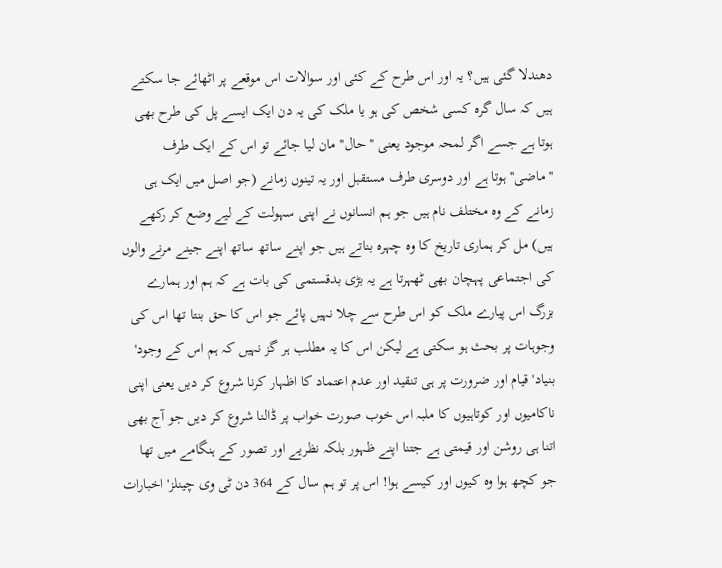دھندلا گئی ہیں؟ یہ اور اس طرح کے کئی اور سوالات اس موقعے پر اٹھائے جا سکتے ہیں کہ سال گرہ کسی شخص کی ہو یا ملک کی یہ دن ایک ایسے پل کی طرح بھی ہوتا ہے جسے اگر لمحہ موجود یعنی ''حال'' مان لیا جائے تو اس کے ایک طرف ''ماضی'' ہوتا ہے اور دوسری طرف مستقبل اور یہ تینوں زمانے (جو اصل میں ایک ہی زمانے کے وہ مختلف نام ہیں جو ہم انسانوں نے اپنی سہولت کے لیے وضع کر رکھے ہیں) مل کر ہماری تاریخ کا وہ چہرہ بناتے ہیں جو اپنے ساتھ ساتھ اپنے جینے مرنے والوں کی اجتماعی پہچان بھی ٹھہرتا ہے یہ بڑی بدقستمی کی بات ہے کہ ہم اور ہمارے بزرگ اس پیارے ملک کو اس طرح سے چلا نہیں پائے جو اس کا حق بنتا تھا اس کی وجوہات پر بحث ہو سکتی ہے لیکن اس کا یہ مطلب ہر گز نہیں کہ ہم اس کے وجود' بنیاد' قیام اور ضرورت پر ہی تنقید اور عدم اعتماد کا اظہار کرنا شروع کر دیں یعنی اپنی ناکامیوں اور کوتاہیوں کا ملبہ اس خوب صورت خواب پر ڈالنا شروع کر دیں جو آج بھی اتنا ہی روشن اور قیمتی ہے جتنا اپنے ظہور بلکہ نظریے اور تصور کے ہنگامے میں تھا جو کچھ ہوا وہ کیوں اور کیسے ہوا! اس پر تو ہم سال کے 364 دن ٹی وی چینلز' اخبارات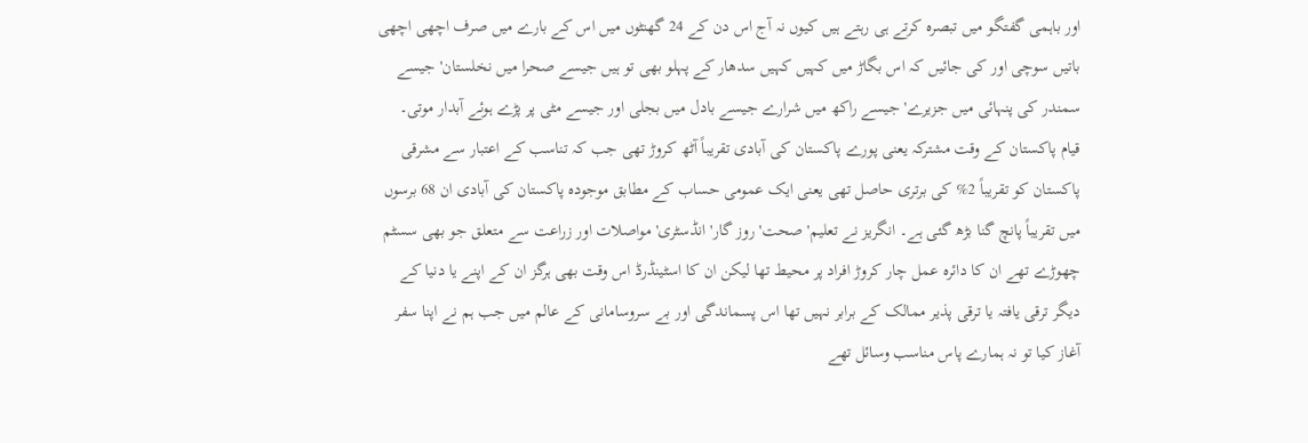اور باہمی گفتگو میں تبصرہ کرتے ہی رہتے ہیں کیوں نہ آج اس دن کے 24 گھنٹوں میں اس کے بارے میں صرف اچھی اچھی باتیں سوچی اور کی جائیں کہ اس بگاڑ میں کہیں کہیں سدھار کے پہلو بھی تو ہیں جیسے صحرا میں نخلستان' جیسے سمندر کی پنہائی میں جزیرے' جیسے راکھ میں شرارے جیسے بادل میں بجلی اور جیسے مٹی پر پڑے ہوئے آبدار موتی۔
قیام پاکستان کے وقت مشترکہ یعنی پورے پاکستان کی آبادی تقریباً آٹھ کروڑ تھی جب کہ تناسب کے اعتبار سے مشرقی پاکستان کو تقریباً 2% کی برتری حاصل تھی یعنی ایک عمومی حساب کے مطابق موجودہ پاکستان کی آبادی ان 68 برسوں میں تقریباً پانچ گنا بڑھ گئی ہے۔ انگریز نے تعلیم' صحت' روز گار' انڈسٹری' مواصلات اور زراعت سے متعلق جو بھی سسٹم چھوڑے تھے ان کا دائرہ عمل چار کروڑ افراد پر محیط تھا لیکن ان کا اسٹینڈرڈ اس وقت بھی ہرگز ان کے اپنے یا دنیا کے دیگر ترقی یافتہ یا ترقی پذیر ممالک کے برابر نہیں تھا اس پسماندگی اور بے سروسامانی کے عالم میں جب ہم نے اپنا سفر آغاز کیا تو نہ ہمارے پاس مناسب وسائل تھے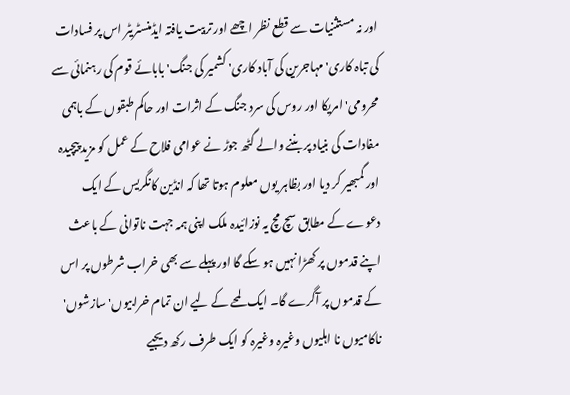اور نہ مستثنیات سے قطع نظر اچھے اور تربیت یافتہ ایڈمنسٹریٹر اس پر فسادات کی تباہ کاری' مہاجرین کی آباد کاری' کشمیر کی جنگ' بابائے قوم کی رہنمائی سے محرومی' امریکا اور روس کی سرد جنگ کے اثرات اور حاکم طبقوں کے باہمی مفادات کی بنیاد پر بننے والے گٹھ جوڑ نے عوامی فلاح کے عمل کو مزید پیچیدہ اور گمبھیر کر دیا اور بظاہر یوں معلوم ہوتا تھا کہ انڈین کانگریس کے ایک دعوے کے مطابق سچ مچ یہ نوزائیدہ ملک اپنی ہمہ جہت ناتوانی کے باعث اپنے قدموں پر کھڑا نہیں ہو سکے گا اور پہلے سے بھی خراب شرطوں پر اس کے قدموں پر آگرے گا۔ ایک لمحے کے لیے ان تمام خرابیوں' سازشوں' ناکامیوں نا اہلیوں وغیرہ وغیرہ کو ایک طرف رکھ دیجیے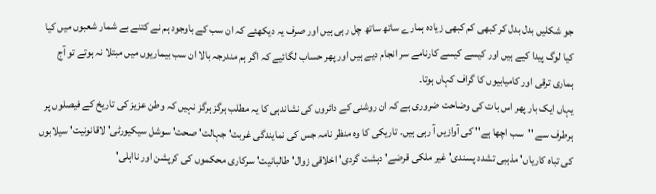جو شکلیں بدل بدل کر کبھی کم کبھی زیادہ ہمارے ساتھ ساتھ چل رہی ہیں اور صرف یہ دیکھئے کہ ان سب کے باوجود ہم نے کتنے بے شمار شعبوں میں کیا کیا لوگ پیدا کیے ہیں اور کیسے کیسے کارنامے سر انجام دیے ہیں اور پھر حساب لگائیے کہ اگر ہم مندرجہ بالا ان سب بیماریوں میں مبتلا نہ ہوتے تو آج ہماری ترقی اور کامیابیوں کا گراف کہاں ہوتا۔
یہاں ایک بار پھر اس بات کی وضاحت ضروری ہے کہ ان روشنی کے دائروں کی نشاندہی کا یہ مطلب ہرگز ہرگز نہیں کہ وطن عزیز کی تاریخ کے فیصلوں پر ہرطرف سے ''سب اچھا ہے'' کی آوازیں آ رہی ہیں۔ تاریکی کا وہ منظر نامہ جس کی نمایندگی غربت' جہالت' صحت' سوشل سیکیورٹی' لاقانونیت' سیلابوں کی تباہ کاریاں' مذہبی تشدد پسندی' غیر ملکی قرضے' دہشت گردی' اخلاقی زوال' طالبانیت' سرکاری محکموں کی کرپشن اور نااہلی'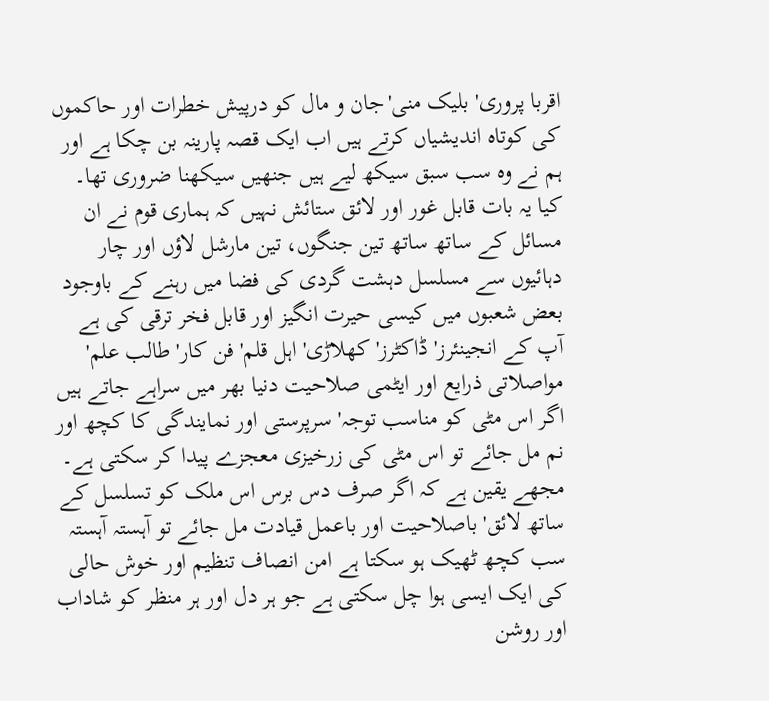اقربا پروری' بلیک منی'جان و مال کو درپیش خطرات اور حاکموں کی کوتاہ اندیشیاں کرتے ہیں اب ایک قصہ پارینہ بن چکا ہے اور ہم نے وہ سب سبق سیکھ لیے ہیں جنھیں سیکھنا ضروری تھا۔ کیا یہ بات قابل غور اور لائق ستائش نہیں کہ ہماری قوم نے ان مسائل کے ساتھ ساتھ تین جنگوں، تین مارشل لاؤں اور چار دہائیوں سے مسلسل دہشت گردی کی فضا میں رہنے کے باوجود بعض شعبوں میں کیسی حیرت انگیز اور قابل فخر ترقی کی ہے آپ کے انجینئرز' ڈاکٹرز' کھلاڑی' اہل قلم' فن کار' طالب علم' مواصلاتی ذرایع اور ایٹمی صلاحیت دنیا بھر میں سراہے جاتے ہیں اگر اس مٹی کو مناسب توجہ' سرپرستی اور نمایندگی کا کچھ اور نم مل جائے تو اس مٹی کی زرخیزی معجزے پیدا کر سکتی ہے۔ مجھے یقین ہے کہ اگر صرف دس برس اس ملک کو تسلسل کے ساتھ لائق' باصلاحیت اور باعمل قیادت مل جائے تو آہستہ آہستہ سب کچھ ٹھیک ہو سکتا ہے امن انصاف تنظیم اور خوش حالی کی ایک ایسی ہوا چل سکتی ہے جو ہر دل اور ہر منظر کو شاداب اور روشن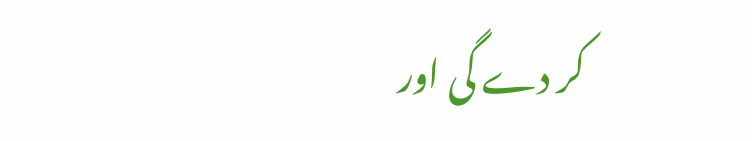کر دے گی اور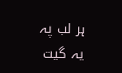ہر لب پہ یہ گیت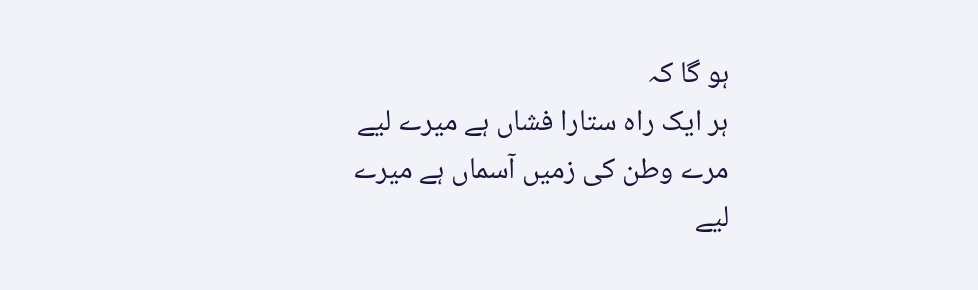ہو گا کہ
ہر ایک راہ ستارا فشاں ہے میرے لیے
مرے وطن کی زمیں آسماں ہے میرے لیے